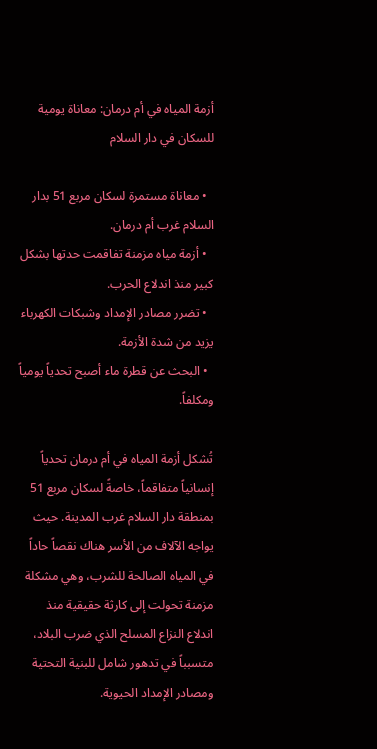أزمة المياه في أم درمان: معاناة يومية للسكان في دار السلام

  • معاناة مستمرة لسكان مربع 51 بدار السلام غرب أم درمان.
  • أزمة مياه مزمنة تفاقمت حدتها بشكل كبير منذ اندلاع الحرب.
  • تضرر مصادر الإمداد وشبكات الكهرباء يزيد من شدة الأزمة.
  • البحث عن قطرة ماء أصبح تحدياً يومياً ومكلفاً.

تُشكل أزمة المياه في أم درمان تحدياً إنسانياً متفاقماً، خاصةً لسكان مربع 51 بمنطقة دار السلام غرب المدينة. حيث يواجه الآلاف من الأسر هناك نقصاً حاداً في المياه الصالحة للشرب، وهي مشكلة مزمنة تحولت إلى كارثة حقيقية منذ اندلاع النزاع المسلح الذي ضرب البلاد، متسبباً في تدهور شامل للبنية التحتية ومصادر الإمداد الحيوية.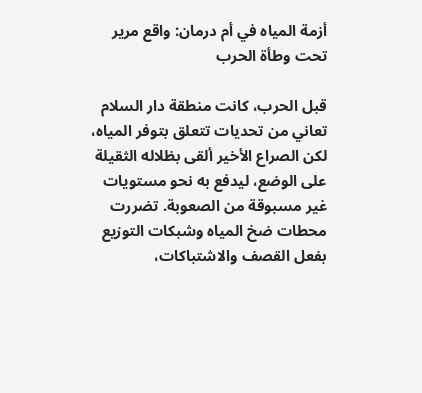أزمة المياه في أم درمان: واقع مرير تحت وطأة الحرب

قبل الحرب، كانت منطقة دار السلام تعاني من تحديات تتعلق بتوفر المياه، لكن الصراع الأخير ألقى بظلاله الثقيلة على الوضع، ليدفع به نحو مستويات غير مسبوقة من الصعوبة. تضررت محطات ضخ المياه وشبكات التوزيع بفعل القصف والاشتباكات،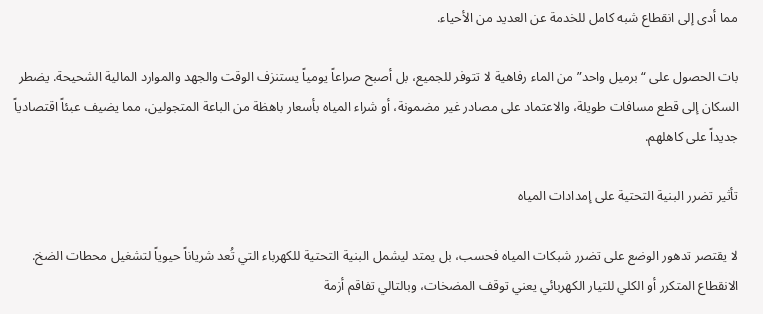مما أدى إلى انقطاع شبه كامل للخدمة عن العديد من الأحياء.

بات الحصول على “برميل واحد” من الماء رفاهية لا تتوفر للجميع، بل أصبح صراعاً يومياً يستنزف الوقت والجهد والموارد المالية الشحيحة. يضطر السكان إلى قطع مسافات طويلة، والاعتماد على مصادر غير مضمونة، أو شراء المياه بأسعار باهظة من الباعة المتجولين، مما يضيف عبئاً اقتصادياً جديداً على كاهلهم.

تأثير تضرر البنية التحتية على إمدادات المياه

لا يقتصر تدهور الوضع على تضرر شبكات المياه فحسب، بل يمتد ليشمل البنية التحتية للكهرباء التي تُعد شرياناً حيوياً لتشغيل محطات الضخ. الانقطاع المتكرر أو الكلي للتيار الكهربائي يعني توقف المضخات، وبالتالي تفاقم أزمة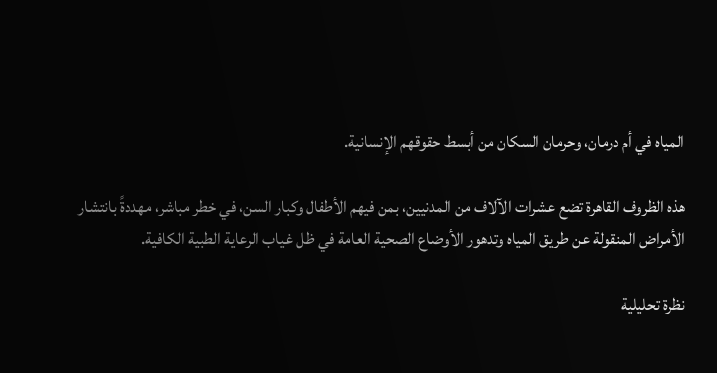المياه في أم درمان، وحرمان السكان من أبسط حقوقهم الإنسانية.

هذه الظروف القاهرة تضع عشرات الآلاف من المدنيين، بمن فيهم الأطفال وكبار السن، في خطر مباشر، مهددةً بانتشار الأمراض المنقولة عن طريق المياه وتدهور الأوضاع الصحية العامة في ظل غياب الرعاية الطبية الكافية.

نظرة تحليلية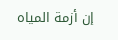إن أزمة المياه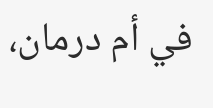في أم درمان،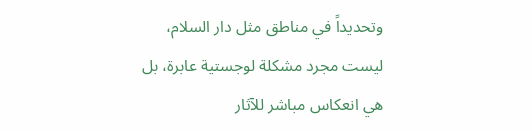وتحديداً في مناطق مثل دار السلام، ليست مجرد مشكلة لوجستية عابرة، بل هي انعكاس مباشر للآثار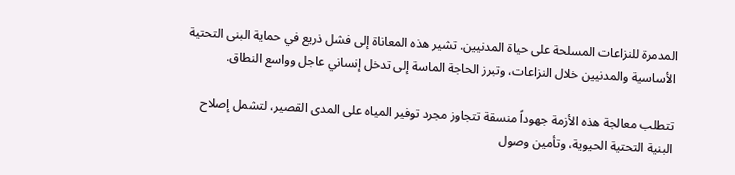المدمرة للنزاعات المسلحة على حياة المدنيين. تشير هذه المعاناة إلى فشل ذريع في حماية البنى التحتية الأساسية والمدنيين خلال النزاعات، وتبرز الحاجة الماسة إلى تدخل إنساني عاجل وواسع النطاق.

تتطلب معالجة هذه الأزمة جهوداً منسقة تتجاوز مجرد توفير المياه على المدى القصير، لتشمل إصلاح البنية التحتية الحيوية، وتأمين وصول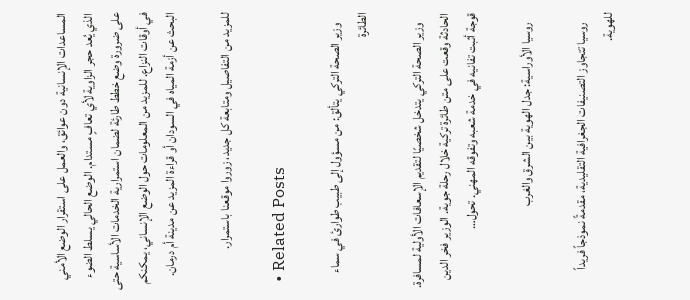المساعدات الإنسانية دون عوائق، والعمل على استقرار الوضع الأمني الذي يُعد حجر الزاوية لأي تعافٍ مستدام. الوضع الحالي يسلط الضوء على ضرورة وضع خطط طارئة لضمان استمرارية الخدمات الأساسية حتى في أوقات النزاع. للمزيد من المعلومات حول الوضع الإنساني، يمكنكم البحث عن أزمة المياه في السودان أو قراءة المزيد عن مدينة أم درمان.

للمزيد من التفاصيل ومتابعة كل جديد، زوروا موقعنا باستمرار.

  • Related Posts

    وزير الصحة التركي يتألق: من مسؤول إلى طبيب طوارئ في سماء الطائرة

    وزير الصحة التركي يتدخل شخصيًا لتقديم الإسعافات الأولية لمسافرة. الحادثة وقعت على متن طائرة تركية خلال رحلة جوية. الوزير فخر الدين قوجة أثبت تفانيه في خدمة شعبه وتفوقه المهني. تحول…

    روسيا الأوراسية: جدل الهوية بين الشرق والغرب

    روسيا تتجاوز التصنيفات الجغرافية التقليدية، مقدمةً نموذجاً فريداً للهوية.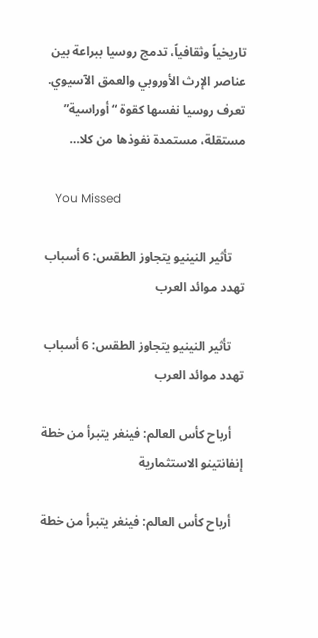تاريخياً وثقافياً، تدمج روسيا ببراعة بين عناصر الإرث الأوروبي والعمق الآسيوي. تعرف روسيا نفسها كقوة “أوراسية” مستقلة، مستمدة نفوذها من كلا…

    You Missed

    تأثير النينيو يتجاوز الطقس: 6 أسباب تهدد موائد العرب

    تأثير النينيو يتجاوز الطقس: 6 أسباب تهدد موائد العرب

    أرباح كأس العالم: فينغر يتبرأ من خطة إنفانتينو الاستثمارية

    أرباح كأس العالم: فينغر يتبرأ من خطة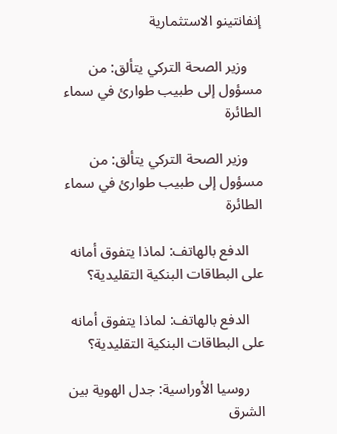إنفانتينو الاستثمارية

    وزير الصحة التركي يتألق: من مسؤول إلى طبيب طوارئ في سماء الطائرة

    وزير الصحة التركي يتألق: من مسؤول إلى طبيب طوارئ في سماء الطائرة

    الدفع بالهاتف: لماذا يتفوق أمانه على البطاقات البنكية التقليدية؟

    الدفع بالهاتف: لماذا يتفوق أمانه على البطاقات البنكية التقليدية؟

    روسيا الأوراسية: جدل الهوية بين الشرق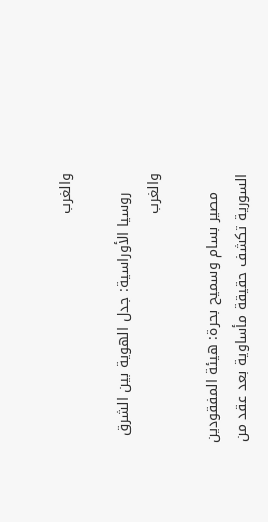والغرب

    روسيا الأوراسية: جدل الهوية بين الشرق والغرب

    مصير بسام وسميح بحرة: هيئة المفقودين السورية تكشف حقيقة مأساوية بعد عقد من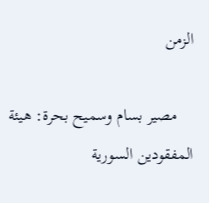الزمن

    مصير بسام وسميح بحرة: هيئة المفقودين السورية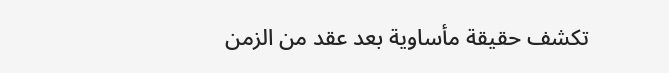تكشف حقيقة مأساوية بعد عقد من الزمن